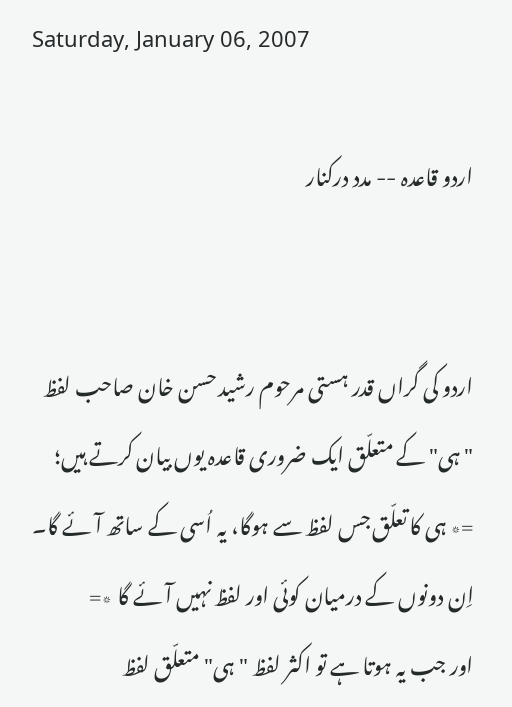Saturday, January 06, 2007

اردو قاعدہ -- مدد درکنار


اردو کی گراں قدر ہستی مرحوم رشید حسن خان صاحب لفظ "ہی" کے متعلّق ایک ضروری قاعدہ یوں بیان کرتے ہیں؛
=٭ ہی کا تعلّق جس لفظ سے ہوگا، یہ اُسی کے ساتھ آئے گا۔ اِن دونوں کے درمیان کوئی اور لفظ نہیں آئے گا ٭=
اور جب یہ ہوتا ہے تو اکثر لفظ "ہی" متعلّق لفظ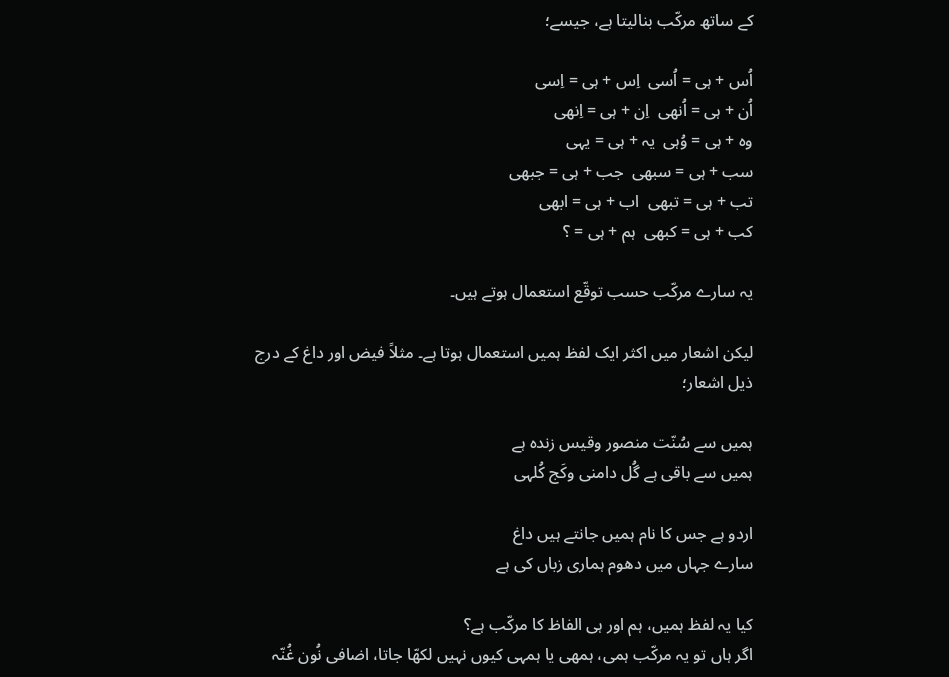کے ساتھ مرکّب بنالیتا ہے، جیسے؛

اُس + ہی = اُسی  اِس + ہی = اِسی
اُن + ہی = اُنھی  اِن + ہی = اِنھی
وہ + ہی = وُہی  یہ + ہی = یہی
سب + ہی = سبھی  جب + ہی = جبھی
تب + ہی = تبھی  اب + ہی = ابھی
کب + ہی = کبھی  ہم + ہی = ؟

یہ سارے مرکّب حسب توقّع استعمال ہوتے ہیں۔

لیکن اشعار میں اکثر ایک لفظ ہمیں استعمال ہوتا ہے۔ مثلاً فیض اور داغ کے درج ذیل اشعار؛

ہمیں سے سُنّت منصور وقیس زندہ ہے
ہمیں سے باقی ہے گُل دامنی وکَج کُلہی

اردو ہے جس کا نام ہمیں جانتے ہیں داغ
سارے جہاں میں دھوم ہماری زباں کی ہے

کیا یہ لفظ ہمیں، ہم اور ہی الفاظ کا مرکّب ہے؟
اگر ہاں تو یہ مرکّب ہمی، ہمھی یا ہمہی کیوں نہیں لکھّا جاتا، اضافی نُون غُنّہ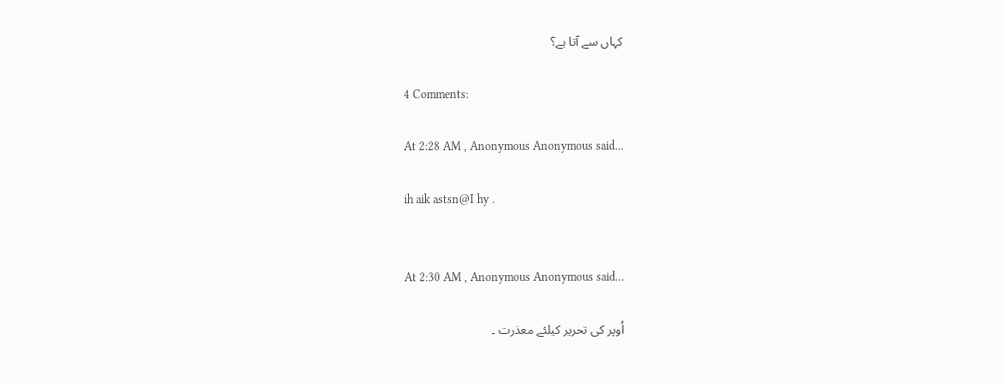کہاں سے آتا ہے؟

4 Comments:

At 2:28 AM , Anonymous Anonymous said...

ih aik astsn@I hy .


At 2:30 AM , Anonymous Anonymous said...

اُوپر کی تحرير کيلئے معذرت ۔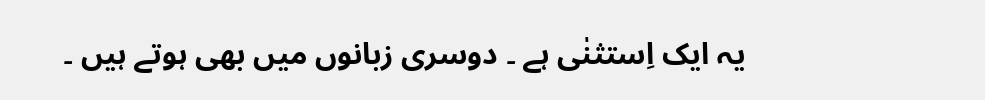يہ ايک اِستثنٰی ہے ۔ دوسری زبانوں میں بھی ہوتے ہيں ۔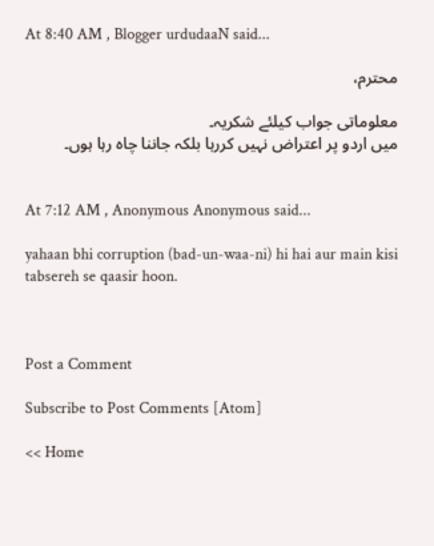At 8:40 AM , Blogger urdudaaN said...

محترم،

معلوماتی جواب کیلئے شکریہ۔
میں اردو پر اعتراض نہیں کررہا بلکہ جاننا چاہ رہا ہوں۔


At 7:12 AM , Anonymous Anonymous said...

yahaan bhi corruption (bad-un-waa-ni) hi hai aur main kisi tabsereh se qaasir hoon.



Post a Comment

Subscribe to Post Comments [Atom]

<< Home